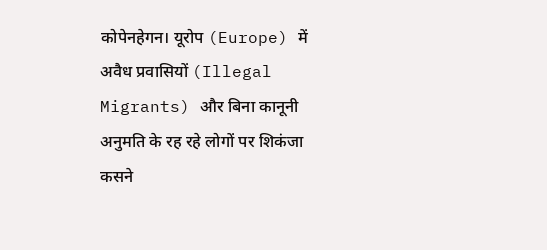कोपेनहेगन। यूरोप (Europe) में अवैध प्रवासियों (Illegal Migrants) और बिना कानूनी अनुमति के रह रहे लोगों पर शिकंजा कसने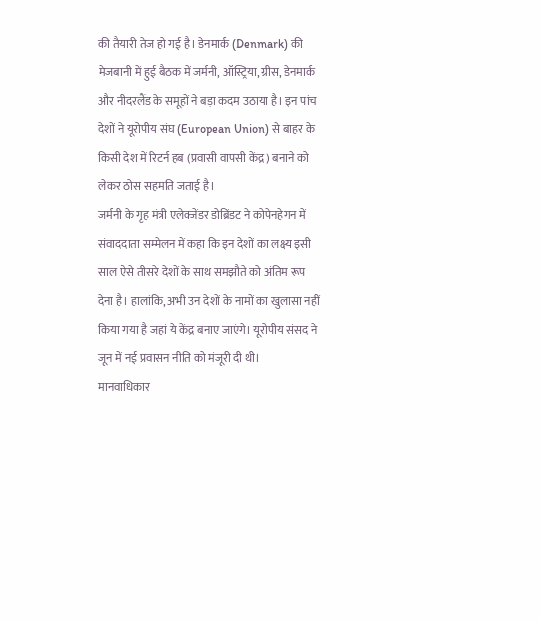की तैयारी तेज हो गई है। डेनमार्क (Denmark) की मेजबानी में हुई बैठक में जर्मनी, ऑस्ट्रिया, ग्रीस, डेनमार्क और नीदरलैंड के समूहों ने बड़ा कदम उठाया है। इन पांच देशों ने यूरोपीय संघ (European Union) से बाहर के किसी देश में रिटर्न हब (प्रवासी वापसी केंद्र) बनाने को लेकर ठोस सहमति जताई है।
जर्मनी के गृह मंत्री एलेक्जेंडर डोब्रिंडट ने कोपेनहेगन में संवाददाता सम्मेलन में कहा कि इन देशों का लक्ष्य इसी साल ऐसे तीसरे देशों के साथ समझौते को अंतिम रूप देना है। हालांकि, अभी उन देशों के नामों का खुलासा नहीं किया गया है जहां ये केंद्र बनाए जाएंगे। यूरोपीय संसद ने जून में नई प्रवासन नीति को मंजूरी दी थी।
मानवाधिकार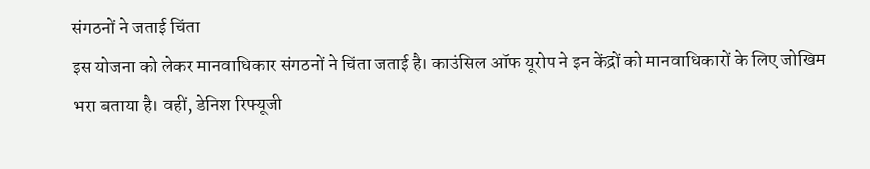संगठनों ने जताई चिंता
इस योजना को लेकर मानवाधिकार संगठनों ने चिंता जताई है। काउंसिल ऑफ यूरोप ने इन केंद्रों को मानवाधिकारों के लिए जोखिम भरा बताया है। वहीं, डेनिश रिफ्यूजी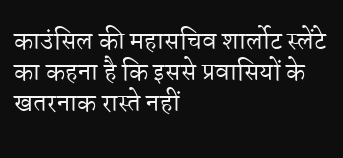काउंसिल की महासचिव शार्लोट स्लेंटे का कहना है कि इससे प्रवासियों के खतरनाक रास्ते नहीं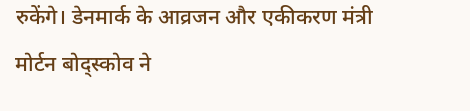रुकेंगे। डेनमार्क के आव्रजन और एकीकरण मंत्री मोर्टन बोद्स्कोव ने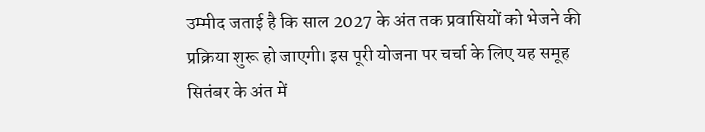उम्मीद जताई है कि साल 2027 के अंत तक प्रवासियों को भेजने की प्रक्रिया शुरू हो जाएगी। इस पूरी योजना पर चर्चा के लिए यह समूह सितंबर के अंत में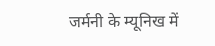जर्मनी के म्यूनिख में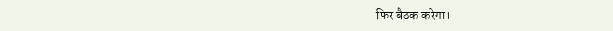फिर बैठक करेगा।